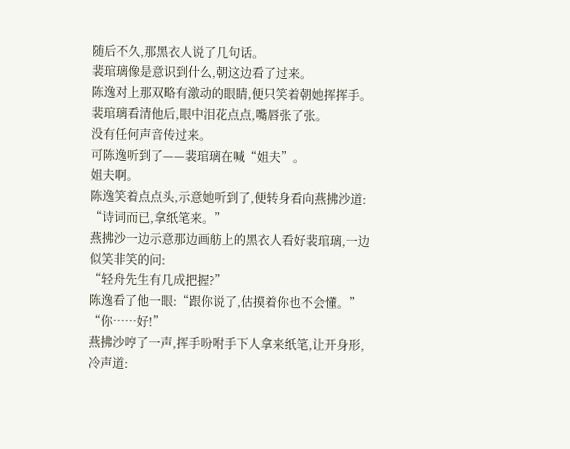随后不久,那黑衣人说了几句话。
裴琯璃像是意识到什么,朝这边看了过来。
陈逸对上那双略有激动的眼睛,便只笑着朝她挥挥手。
裴琯璃看清他后,眼中泪花点点,嘴唇张了张。
没有任何声音传过来。
可陈逸听到了——裴琯璃在喊“姐夫”。
姐夫啊。
陈逸笑着点点头,示意她听到了,便转身看向燕拂沙道:
“诗词而已,拿纸笔来。”
燕拂沙一边示意那边画舫上的黑衣人看好裴琯璃,一边似笑非笑的问:
“轻舟先生有几成把握?”
陈逸看了他一眼:“跟你说了,估摸着你也不会懂。”
“你……好!”
燕拂沙哼了一声,挥手吩咐手下人拿来纸笔,让开身形,冷声道: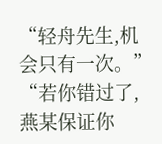“轻舟先生,机会只有一次。”
“若你错过了,燕某保证你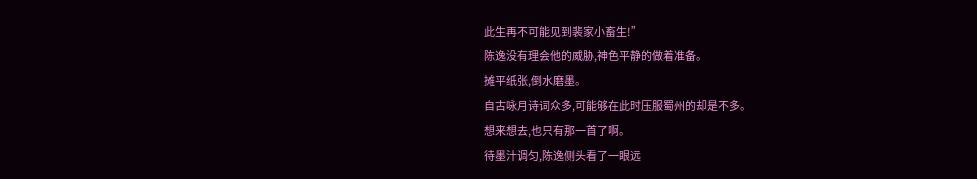此生再不可能见到裴家小畜生!”
陈逸没有理会他的威胁,神色平静的做着准备。
摊平纸张,倒水磨墨。
自古咏月诗词众多,可能够在此时压服蜀州的却是不多。
想来想去,也只有那一首了啊。
待墨汁调匀,陈逸侧头看了一眼远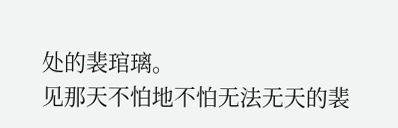处的裴琯璃。
见那天不怕地不怕无法无天的裴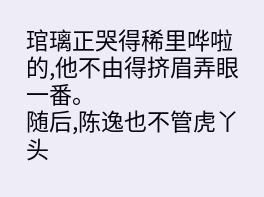琯璃正哭得稀里哗啦的,他不由得挤眉弄眼一番。
随后,陈逸也不管虎丫头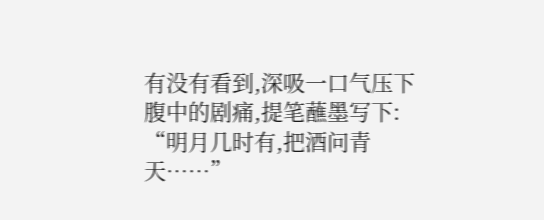有没有看到,深吸一口气压下腹中的剧痛,提笔蘸墨写下:
“明月几时有,把酒问青天……”